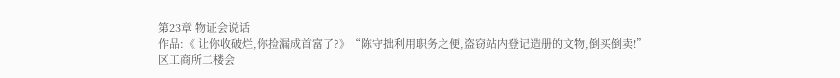第23章 物证会说话
作品:《 让你收破烂,你捡漏成首富了?》“陈守拙利用职务之便,盗窃站内登记造册的文物,倒买倒卖!”
区工商所二楼会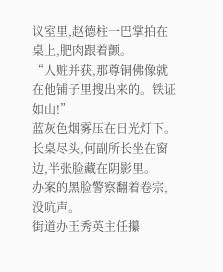议室里,赵德柱一巴掌拍在桌上,肥肉跟着颤。
“人赃并获,那尊铜佛像就在他铺子里搜出来的。铁证如山!”
蓝灰色烟雾压在日光灯下。
长桌尽头,何副所长坐在窗边,半张脸藏在阴影里。
办案的黑脸警察翻着卷宗,没吭声。
街道办王秀英主任攥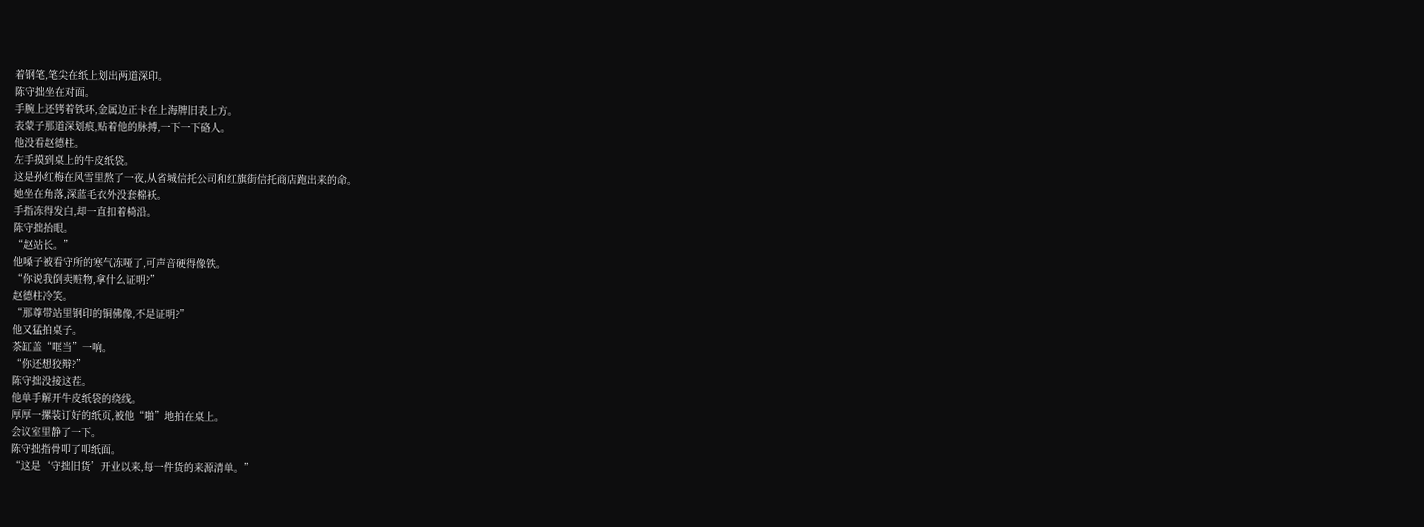着钢笔,笔尖在纸上划出两道深印。
陈守拙坐在对面。
手腕上还铐着铁环,金属边正卡在上海牌旧表上方。
表蒙子那道深划痕,贴着他的脉搏,一下一下硌人。
他没看赵德柱。
左手摸到桌上的牛皮纸袋。
这是孙红梅在风雪里熬了一夜,从省城信托公司和红旗街信托商店跑出来的命。
她坐在角落,深蓝毛衣外没套棉袄。
手指冻得发白,却一直扣着椅沿。
陈守拙抬眼。
“赵站长。”
他嗓子被看守所的寒气冻哑了,可声音硬得像铁。
“你说我倒卖赃物,拿什么证明?”
赵德柱冷笑。
“那尊带站里钢印的铜佛像,不是证明?”
他又猛拍桌子。
茶缸盖“哐当”一响。
“你还想狡辩?”
陈守拙没接这茬。
他单手解开牛皮纸袋的绕线。
厚厚一摞装订好的纸页,被他“啪”地拍在桌上。
会议室里静了一下。
陈守拙指骨叩了叩纸面。
“这是‘守拙旧货’开业以来,每一件货的来源清单。”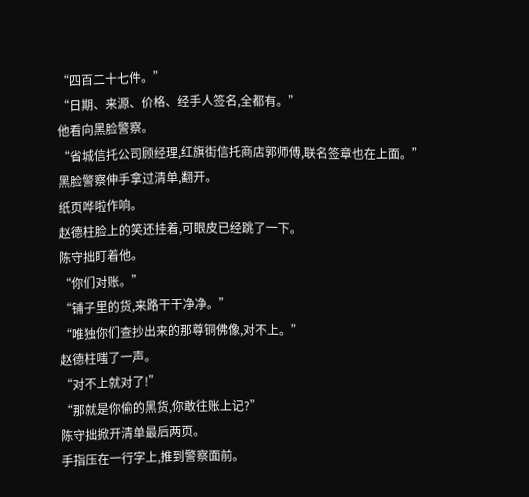“四百二十七件。”
“日期、来源、价格、经手人签名,全都有。”
他看向黑脸警察。
“省城信托公司顾经理,红旗街信托商店郭师傅,联名签章也在上面。”
黑脸警察伸手拿过清单,翻开。
纸页哗啦作响。
赵德柱脸上的笑还挂着,可眼皮已经跳了一下。
陈守拙盯着他。
“你们对账。”
“铺子里的货,来路干干净净。”
“唯独你们查抄出来的那尊铜佛像,对不上。”
赵德柱嗤了一声。
“对不上就对了!”
“那就是你偷的黑货,你敢往账上记?”
陈守拙掀开清单最后两页。
手指压在一行字上,推到警察面前。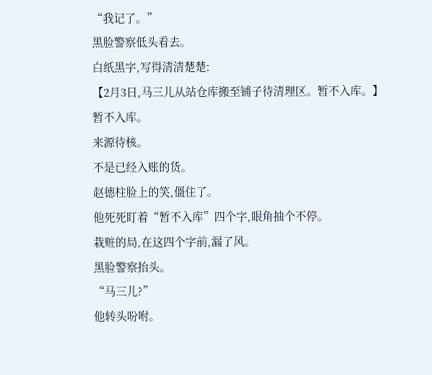“我记了。”
黑脸警察低头看去。
白纸黑字,写得清清楚楚:
【2月3日,马三儿从站仓库搬至铺子待清理区。暂不入库。】
暂不入库。
来源待核。
不是已经入账的货。
赵德柱脸上的笑,僵住了。
他死死盯着“暂不入库”四个字,眼角抽个不停。
栽赃的局,在这四个字前,漏了风。
黑脸警察抬头。
“马三儿?”
他转头吩咐。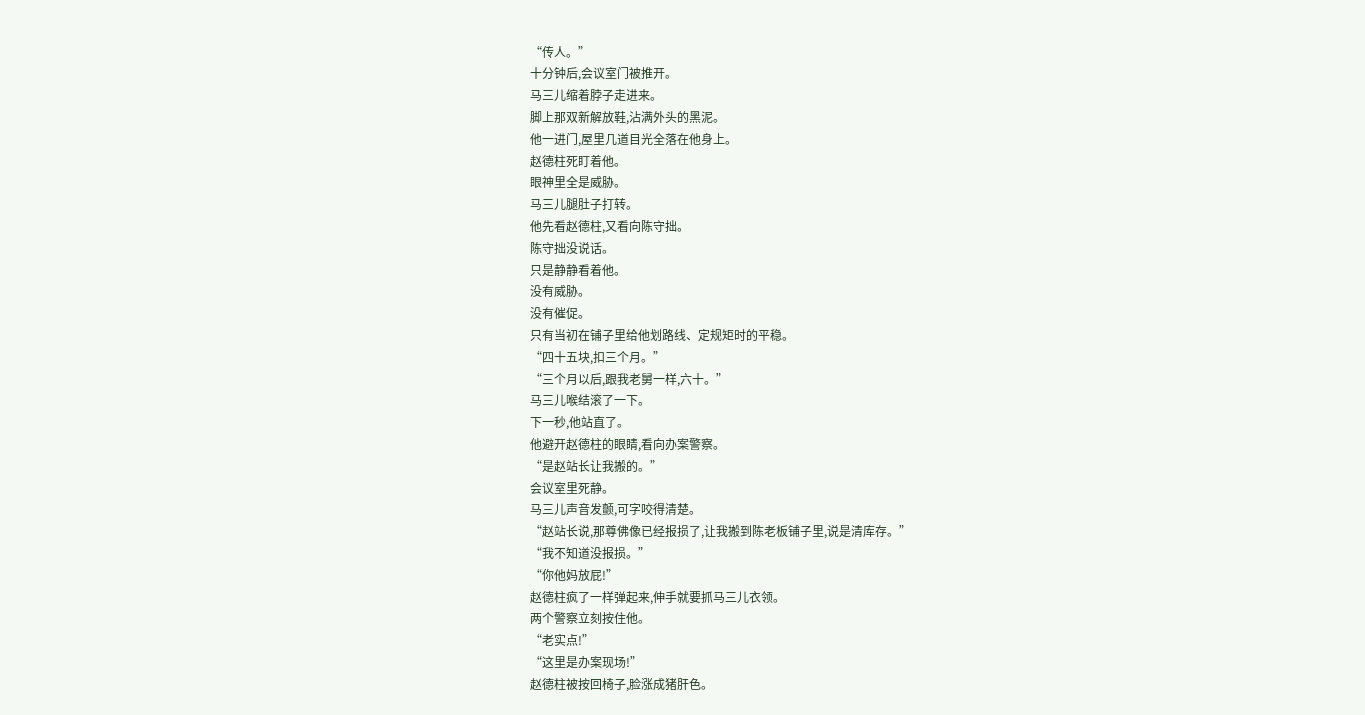“传人。”
十分钟后,会议室门被推开。
马三儿缩着脖子走进来。
脚上那双新解放鞋,沾满外头的黑泥。
他一进门,屋里几道目光全落在他身上。
赵德柱死盯着他。
眼神里全是威胁。
马三儿腿肚子打转。
他先看赵德柱,又看向陈守拙。
陈守拙没说话。
只是静静看着他。
没有威胁。
没有催促。
只有当初在铺子里给他划路线、定规矩时的平稳。
“四十五块,扣三个月。”
“三个月以后,跟我老舅一样,六十。”
马三儿喉结滚了一下。
下一秒,他站直了。
他避开赵德柱的眼睛,看向办案警察。
“是赵站长让我搬的。”
会议室里死静。
马三儿声音发颤,可字咬得清楚。
“赵站长说,那尊佛像已经报损了,让我搬到陈老板铺子里,说是清库存。”
“我不知道没报损。”
“你他妈放屁!”
赵德柱疯了一样弹起来,伸手就要抓马三儿衣领。
两个警察立刻按住他。
“老实点!”
“这里是办案现场!”
赵德柱被按回椅子,脸涨成猪肝色。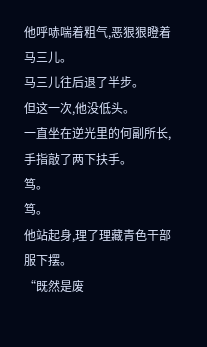他呼哧喘着粗气,恶狠狠瞪着马三儿。
马三儿往后退了半步。
但这一次,他没低头。
一直坐在逆光里的何副所长,手指敲了两下扶手。
笃。
笃。
他站起身,理了理藏青色干部服下摆。
“既然是废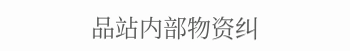品站内部物资纠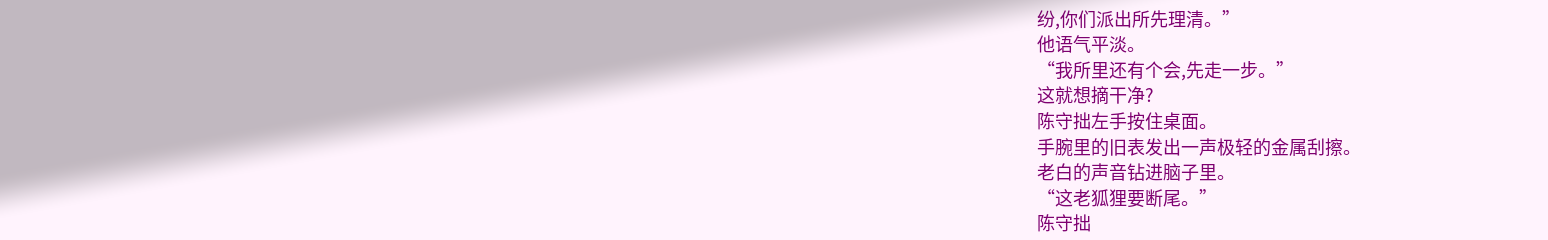纷,你们派出所先理清。”
他语气平淡。
“我所里还有个会,先走一步。”
这就想摘干净?
陈守拙左手按住桌面。
手腕里的旧表发出一声极轻的金属刮擦。
老白的声音钻进脑子里。
“这老狐狸要断尾。”
陈守拙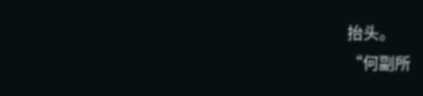抬头。
“何副所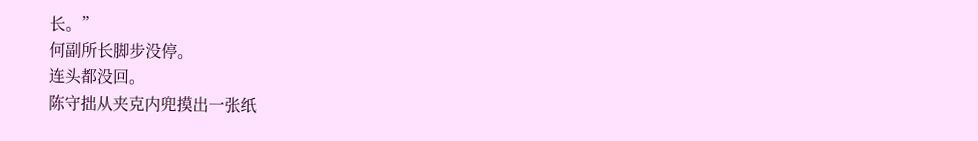长。”
何副所长脚步没停。
连头都没回。
陈守拙从夹克内兜摸出一张纸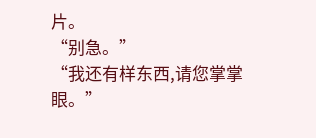片。
“别急。”
“我还有样东西,请您掌掌眼。”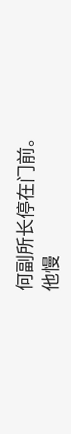何副所长停在门前。
他慢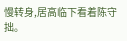慢转身,居高临下看着陈守拙。